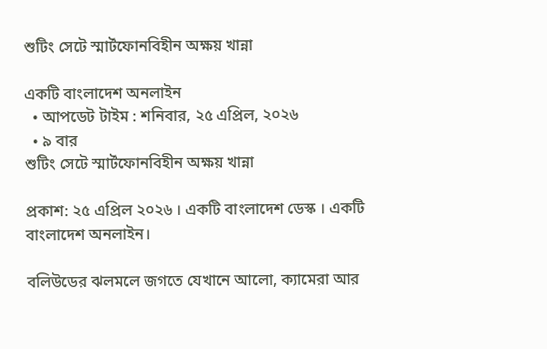শুটিং সেটে স্মার্টফোনবিহীন অক্ষয় খান্না

একটি বাংলাদেশ অনলাইন
  • আপডেট টাইম : শনিবার, ২৫ এপ্রিল, ২০২৬
  • ৯ বার
শুটিং সেটে স্মার্টফোনবিহীন অক্ষয় খান্না

প্রকাশ: ২৫ এপ্রিল ২০২৬ । একটি বাংলাদেশ ডেস্ক । একটি বাংলাদেশ অনলাইন।

বলিউডের ঝলমলে জগতে যেখানে আলো, ক্যামেরা আর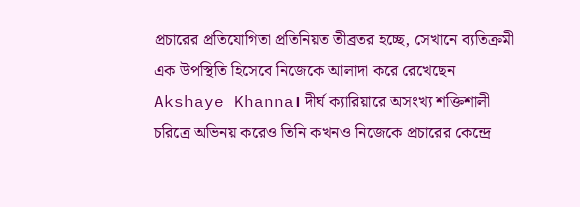প্রচারের প্রতিযোগিতা প্রতিনিয়ত তীব্রতর হচ্ছে, সেখানে ব্যতিক্রমী এক উপস্থিতি হিসেবে নিজেকে আলাদা করে রেখেছেন Akshaye Khanna। দীর্ঘ ক্যারিয়ারে অসংখ্য শক্তিশালী চরিত্রে অভিনয় করেও তিনি কখনও নিজেকে প্রচারের কেন্দ্রে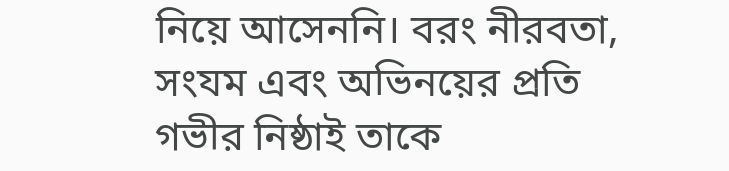নিয়ে আসেননি। বরং নীরবতা, সংযম এবং অভিনয়ের প্রতি গভীর নিষ্ঠাই তাকে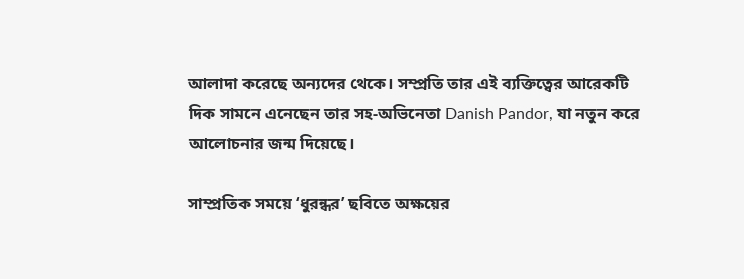আলাদা করেছে অন্যদের থেকে। সম্প্রতি তার এই ব্যক্তিত্বের আরেকটি দিক সামনে এনেছেন তার সহ-অভিনেতা Danish Pandor, যা নতুন করে আলোচনার জন্ম দিয়েছে।

সাম্প্রতিক সময়ে ‘ধুরন্ধর’ ছবিতে অক্ষয়ের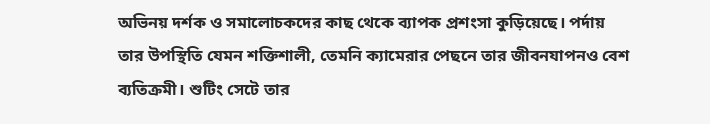অভিনয় দর্শক ও সমালোচকদের কাছ থেকে ব্যাপক প্রশংসা কুড়িয়েছে। পর্দায় তার উপস্থিতি যেমন শক্তিশালী, তেমনি ক্যামেরার পেছনে তার জীবনযাপনও বেশ ব্যতিক্রমী। শুটিং সেটে তার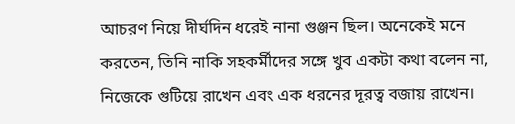আচরণ নিয়ে দীর্ঘদিন ধরেই নানা গুঞ্জন ছিল। অনেকেই মনে করতেন, তিনি নাকি সহকর্মীদের সঙ্গে খুব একটা কথা বলেন না, নিজেকে গুটিয়ে রাখেন এবং এক ধরনের দূরত্ব বজায় রাখেন।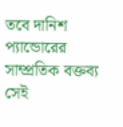তবে দানিশ প্যান্ডোরের সাম্প্রতিক বক্তব্য সেই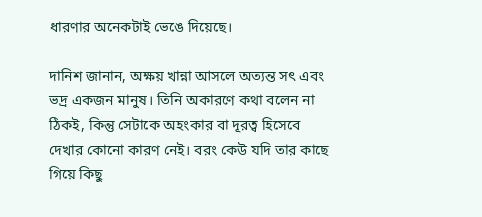ধারণার অনেকটাই ভেঙে দিয়েছে।

দানিশ জানান, অক্ষয় খান্না আসলে অত্যন্ত সৎ এবং ভদ্র একজন মানুষ। তিনি অকারণে কথা বলেন না ঠিকই, কিন্তু সেটাকে অহংকার বা দূরত্ব হিসেবে দেখার কোনো কারণ নেই। বরং কেউ যদি তার কাছে গিয়ে কিছু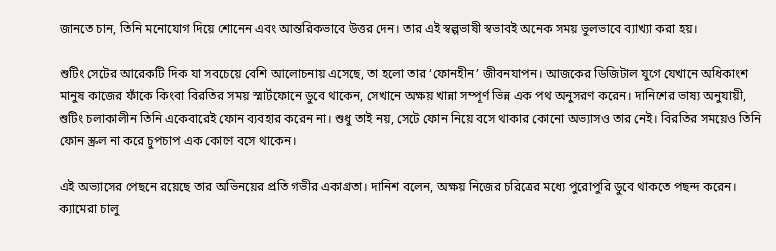জানতে চান, তিনি মনোযোগ দিয়ে শোনেন এবং আন্তরিকভাবে উত্তর দেন। তার এই স্বল্পভাষী স্বভাবই অনেক সময় ভুলভাবে ব্যাখ্যা করা হয়।

শুটিং সেটের আরেকটি দিক যা সবচেয়ে বেশি আলোচনায় এসেছে, তা হলো তার ‘ফোনহীন’ জীবনযাপন। আজকের ডিজিটাল যুগে যেখানে অধিকাংশ মানুষ কাজের ফাঁকে কিংবা বিরতির সময় স্মার্টফোনে ডুবে থাকেন, সেখানে অক্ষয় খান্না সম্পূর্ণ ভিন্ন এক পথ অনুসরণ করেন। দানিশের ভাষ্য অনুযায়ী, শুটিং চলাকালীন তিনি একেবারেই ফোন ব্যবহার করেন না। শুধু তাই নয়, সেটে ফোন নিয়ে বসে থাকার কোনো অভ্যাসও তার নেই। বিরতির সময়েও তিনি ফোন স্ক্রল না করে চুপচাপ এক কোণে বসে থাকেন।

এই অভ্যাসের পেছনে রয়েছে তার অভিনয়ের প্রতি গভীর একাগ্রতা। দানিশ বলেন, অক্ষয় নিজের চরিত্রের মধ্যে পুরোপুরি ডুবে থাকতে পছন্দ করেন। ক্যামেরা চালু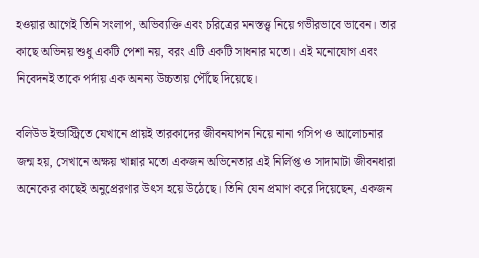হওয়ার আগেই তিনি সংলাপ, অভিব্যক্তি এবং চরিত্রের মনস্তত্ত্ব নিয়ে গভীরভাবে ভাবেন। তার কাছে অভিনয় শুধু একটি পেশা নয়, বরং এটি একটি সাধনার মতো। এই মনোযোগ এবং নিবেদনই তাকে পর্দায় এক অনন্য উচ্চতায় পৌঁছে দিয়েছে।

বলিউড ইন্ডাস্ট্রিতে যেখানে প্রায়ই তারকাদের জীবনযাপন নিয়ে নানা গসিপ ও আলোচনার জন্ম হয়, সেখানে অক্ষয় খান্নার মতো একজন অভিনেতার এই নির্লিপ্ত ও সাদামাটা জীবনধারা অনেকের কাছেই অনুপ্রেরণার উৎস হয়ে উঠেছে। তিনি যেন প্রমাণ করে দিয়েছেন, একজন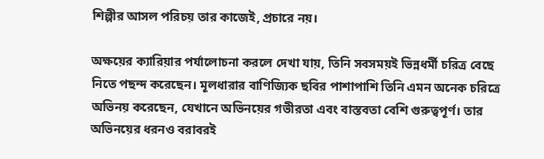শিল্পীর আসল পরিচয় তার কাজেই, প্রচারে নয়।

অক্ষয়ের ক্যারিয়ার পর্যালোচনা করলে দেখা যায়, তিনি সবসময়ই ভিন্নধর্মী চরিত্র বেছে নিতে পছন্দ করেছেন। মূলধারার বাণিজ্যিক ছবির পাশাপাশি তিনি এমন অনেক চরিত্রে অভিনয় করেছেন, যেখানে অভিনয়ের গভীরতা এবং বাস্তবতা বেশি গুরুত্বপূর্ণ। তার অভিনয়ের ধরনও বরাবরই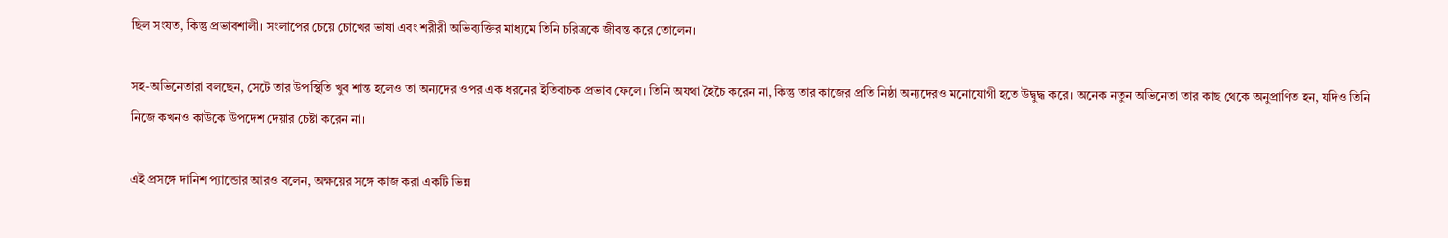ছিল সংযত, কিন্তু প্রভাবশালী। সংলাপের চেয়ে চোখের ভাষা এবং শরীরী অভিব্যক্তির মাধ্যমে তিনি চরিত্রকে জীবন্ত করে তোলেন।

সহ-অভিনেতারা বলছেন, সেটে তার উপস্থিতি খুব শান্ত হলেও তা অন্যদের ওপর এক ধরনের ইতিবাচক প্রভাব ফেলে। তিনি অযথা হৈচৈ করেন না, কিন্তু তার কাজের প্রতি নিষ্ঠা অন্যদেরও মনোযোগী হতে উদ্বুদ্ধ করে। অনেক নতুন অভিনেতা তার কাছ থেকে অনুপ্রাণিত হন, যদিও তিনি নিজে কখনও কাউকে উপদেশ দেয়ার চেষ্টা করেন না।

এই প্রসঙ্গে দানিশ প্যান্ডোর আরও বলেন, অক্ষয়ের সঙ্গে কাজ করা একটি ভিন্ন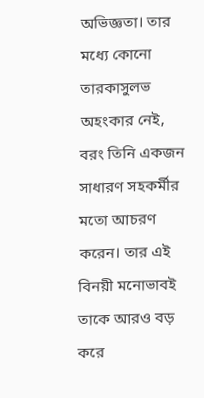অভিজ্ঞতা। তার মধ্যে কোনো তারকাসুলভ অহংকার নেই, বরং তিনি একজন সাধারণ সহকর্মীর মতো আচরণ করেন। তার এই বিনয়ী মনোভাবই তাকে আরও বড় করে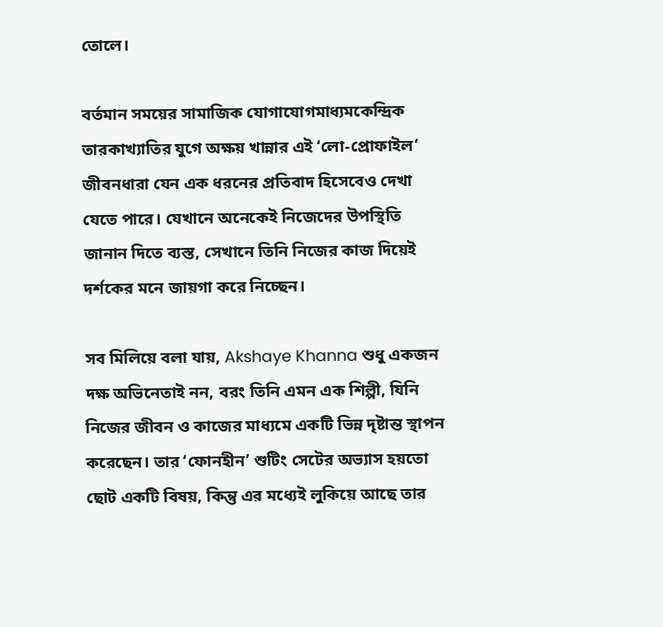তোলে।

বর্তমান সময়ের সামাজিক যোগাযোগমাধ্যমকেন্দ্রিক তারকাখ্যাতির যুগে অক্ষয় খান্নার এই ‘লো-প্রোফাইল’ জীবনধারা যেন এক ধরনের প্রতিবাদ হিসেবেও দেখা যেতে পারে। যেখানে অনেকেই নিজেদের উপস্থিতি জানান দিতে ব্যস্ত, সেখানে তিনি নিজের কাজ দিয়েই দর্শকের মনে জায়গা করে নিচ্ছেন।

সব মিলিয়ে বলা যায়, Akshaye Khanna শুধু একজন দক্ষ অভিনেতাই নন, বরং তিনি এমন এক শিল্পী, যিনি নিজের জীবন ও কাজের মাধ্যমে একটি ভিন্ন দৃষ্টান্ত স্থাপন করেছেন। তার ‘ফোনহীন’ শুটিং সেটের অভ্যাস হয়তো ছোট একটি বিষয়, কিন্তু এর মধ্যেই লুকিয়ে আছে তার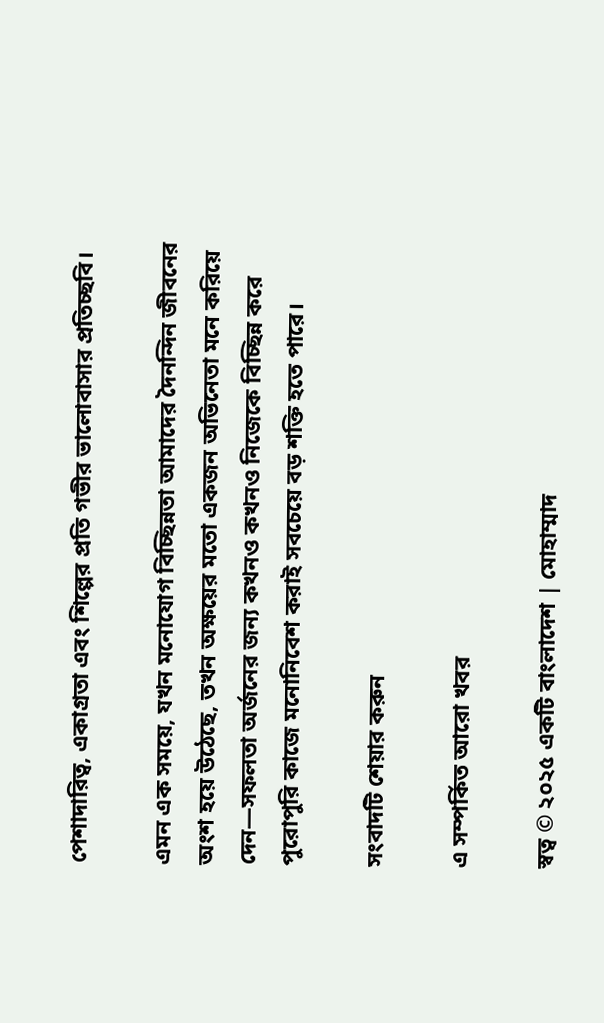পেশাদারিত্ব, একাগ্রতা এবং শিল্পের প্রতি গভীর ভালোবাসার প্রতিচ্ছবি।

এমন এক সময়ে, যখন মনোযোগ বিচ্ছিন্নতা আমাদের দৈনন্দিন জীবনের অংশ হয়ে উঠেছে, তখন অক্ষয়ের মতো একজন অভিনেতা মনে করিয়ে দেন—সফলতা অর্জনের জন্য কখনও কখনও নিজেকে বিচ্ছিন্ন করে পুরোপুরি কাজে মনোনিবেশ করাই সবচেয়ে বড় শক্তি হতে পারে।

সংবাদটি শেয়ার করুন

এ সম্পর্কিত আরো খবর

স্বত্ব © ২০২৫ একটি বাংলাদেশ | মোহাম্মাদ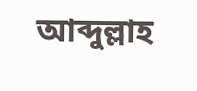আব্দুল্লাহ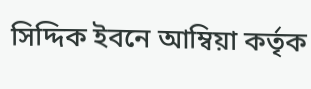সিদ্দিক ইবনে আম্বিয়া কর্তৃক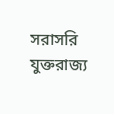সরাসরি যুক্তরাজ্য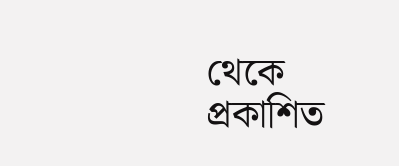থেকে প্রকাশিত